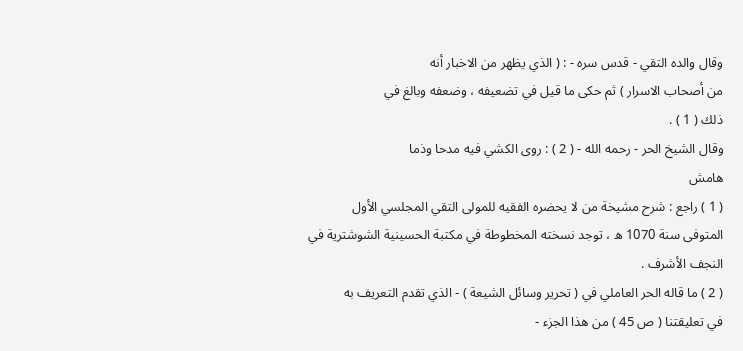وقال والده التقي - قدس سره - : ( الذي يظهر من الاخبار أنه
من أصحاب الاسرار ) ثم حكى ما قيل في تضعيفه ، وضعفه وبالغ في
ذلك ( 1 ) .
وقال الشيخ الحر - رحمه الله - ( 2 ) : روى الكشي فيه مدحا وذما
هامش
( 1 ) راجع : شرح مشيخة من لا يحضره الفقيه للمولى التقي المجلسي الأول
المتوفى سنة 1070 ه ، توجد نسخته المخطوطة في مكتبة الحسينية الشوشترية في
النجف الأشرف .
( 2 ) ما قاله الحر العاملي في ( تحرير وسائل الشيعة ) - الذي تقدم التعريف به
في تعليقتنا ( ص 45 ) من هذا الجزء -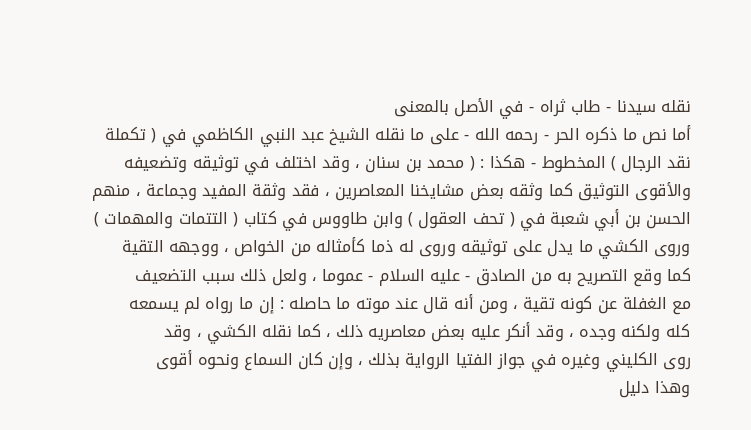نقله سيدنا - طاب ثراه - في الأصل بالمعنى
أما نص ما ذكره الحر - رحمه الله - على ما نقله الشيخ عبد النبي الكاظمي في ( تكملة
نقد الرجال ) المخطوط - هكذا : ( محمد بن سنان ، وقد اختلف في توثيقه وتضعيفه
والأقوى التوثيق كما وثقه بعض مشايخنا المعاصرين ، فقد وثقة المفيد وجماعة ، منهم
الحسن بن أبي شعبة في ( تحف العقول ) وابن طاووس في كتاب ( التتمات والمهمات )
وروى الكشي ما يدل على توثيقه وروى له ذما كأمثاله من الخواص ، ووجهه التقية
كما وقع التصريح به من الصادق - عليه السلام - عموما ، ولعل ذلك سبب التضعيف
مع الغفلة عن كونه تقية ، ومن أنه قال عند موته ما حاصله : إن ما رواه لم يسمعه
كله ولكنه وجده ، وقد أنكر عليه بعض معاصريه ذلك ، كما نقله الكشي ، وقد
روى الكليني وغيره في جواز الفتيا الرواية بذلك ، وإن كان السماع ونحوه أقوى
وهذا دليل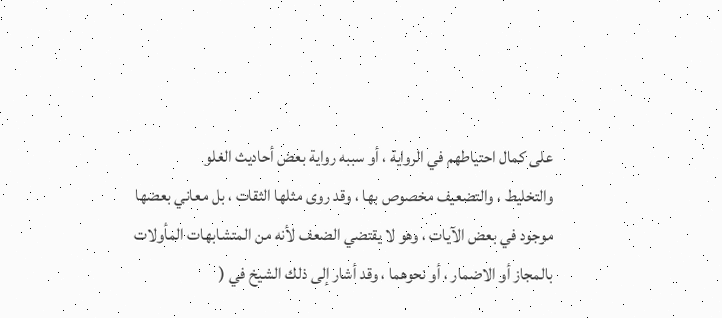على كمال احتياطهم في الرواية ، أو سببه رواية بعض أحاديث الغلو
والتخليط ، والتضعيف مخصوص بها ، وقد روى مثلها الثقات ، بل معاني بعضها
موجود في بعض الآيات ، وهو لا يقتضي الضعف لأنه من المتشابهات المأولات
بالمجاز أو الاضمار ، أو نحوهما ، وقد أشار إلى ذلك الشيخ في (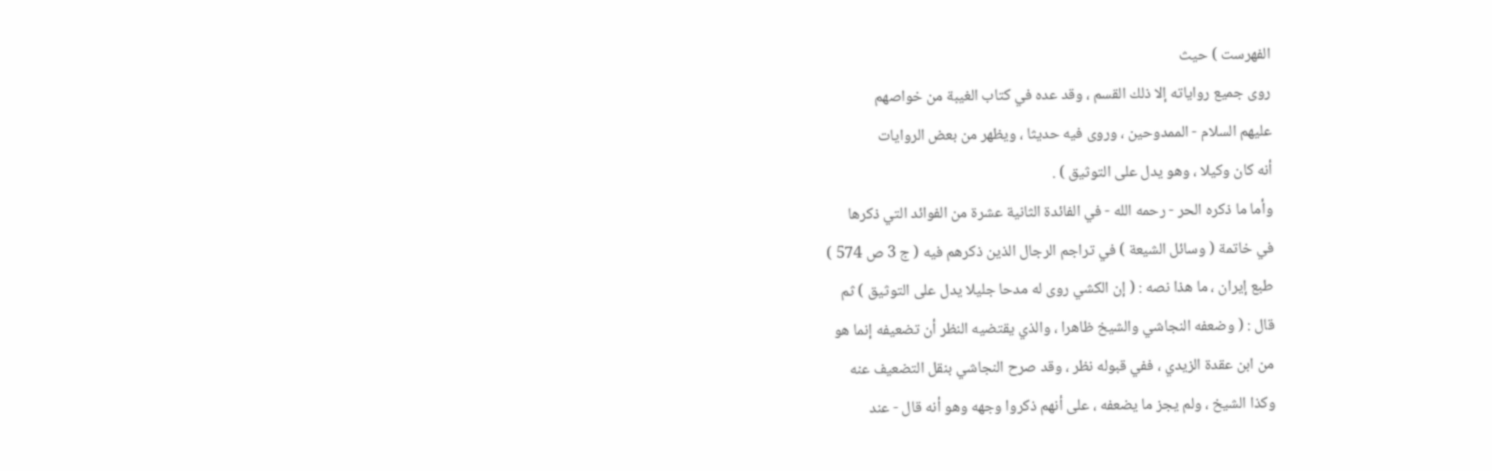الفهرست ) حيث
روى جميع رواياته إلا ذلك القسم ، وقد عده في كتاب الغيبة من خواصهم
عليهم السلام - الممدوحين ، وروى فيه حديثا ، ويظهر من بعض الروايات
أنه كان وكيلا ، وهو يدل على التوثيق ) .
وأما ما ذكره الحر - رحمه الله - في الفائدة الثانية عشرة من الفوائد التي ذكرها
في خاتمة ( وسائل الشيعة ) في تراجم الرجال الذين ذكرهم فيه ( ج 3 ص 574 )
طبع إيران ، ما هذا نصه : ( إن الكشي روى له مدحا جليلا يدل على التوثيق ) ثم
قال : ( وضعفه النجاشي والشيخ ظاهرا ، والذي يقتضيه النظر أن تضعيفه إنما هو
من ابن عقدة الزيدي ، ففي قبوله نظر ، وقد صرح النجاشي بنقل التضعيف عنه
وكذا الشيخ ، ولم يجز ما يضعفه ، على أنهم ذكروا وجهه وهو أنه قال - عند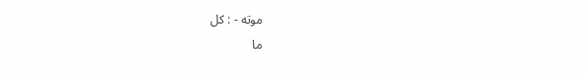موته - : كل
ما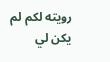رويته لكم لم يكن لي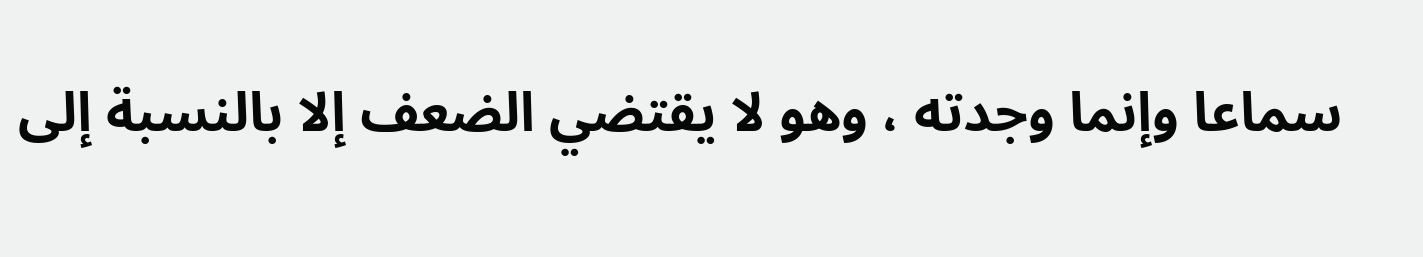سماعا وإنما وجدته ، وهو لا يقتضي الضعف إلا بالنسبة إلى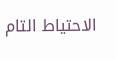الاحتياط التام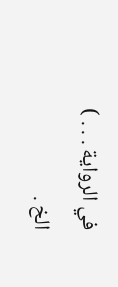في الرواية . . . ) الخ .